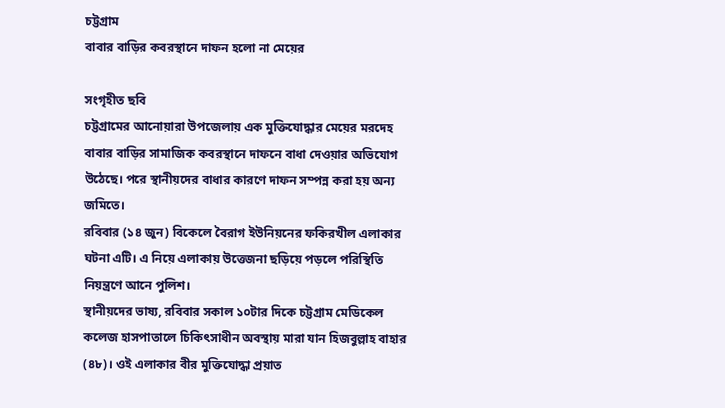চট্টগ্রাম
বাবার বাড়ির কবরস্থানে দাফন হলো না মেয়ের

সংগৃহীত ছবি
চট্টগ্রামের আনোয়ারা উপজেলায় এক মুক্তিযোদ্ধার মেয়ের মরদেহ বাবার বাড়ির সামাজিক কবরস্থানে দাফনে বাধা দেওয়ার অভিযোগ উঠেছে। পরে স্থানীয়দের বাধার কারণে দাফন সম্পন্ন করা হয় অন্য জমিতে।
রবিবার (১৪ জুন) বিকেলে বৈরাগ ইউনিয়নের ফকিরখীল এলাকার ঘটনা এটি। এ নিয়ে এলাকায় উত্তেজনা ছড়িয়ে পড়লে পরিস্থিতি নিয়ন্ত্রণে আনে পুলিশ।
স্থানীয়দের ভাষ্য, রবিবার সকাল ১০টার দিকে চট্টগ্রাম মেডিকেল কলেজ হাসপাতালে চিকিৎসাধীন অবস্থায় মারা যান হিজবুল্লাহ বাহার (৪৮)। ওই এলাকার বীর মুক্তিযোদ্ধা প্রয়াত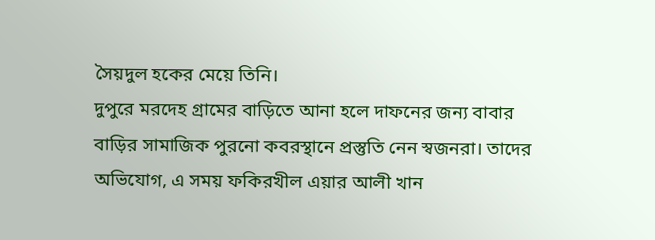সৈয়দুল হকের মেয়ে তিনি।
দুপুরে মরদেহ গ্রামের বাড়িতে আনা হলে দাফনের জন্য বাবার বাড়ির সামাজিক পুরনো কবরস্থানে প্রস্তুতি নেন স্বজনরা। তাদের অভিযোগ, এ সময় ফকিরখীল এয়ার আলী খান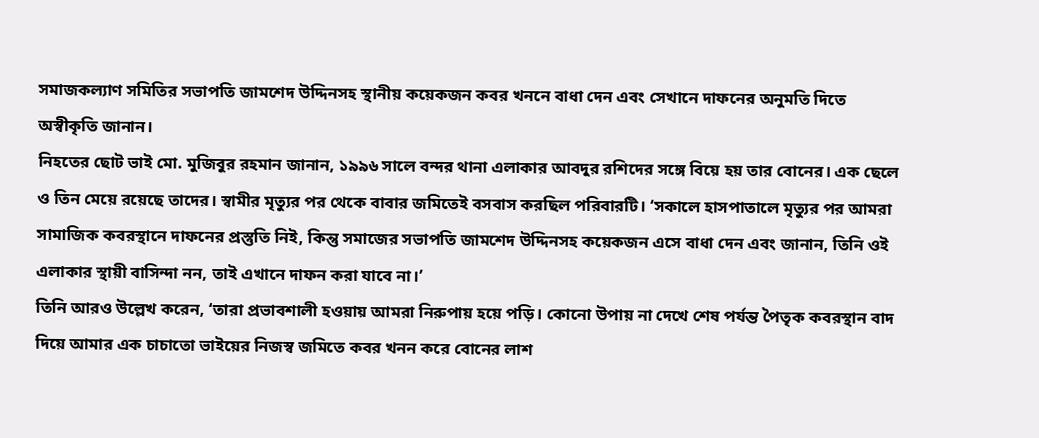সমাজকল্যাণ সমিতির সভাপতি জামশেদ উদ্দিনসহ স্থানীয় কয়েকজন কবর খননে বাধা দেন এবং সেখানে দাফনের অনুমতি দিতে অস্বীকৃতি জানান।
নিহতের ছোট ভাই মো. মুজিবুর রহমান জানান, ১৯৯৬ সালে বন্দর থানা এলাকার আবদুর রশিদের সঙ্গে বিয়ে হয় তার বোনের। এক ছেলে ও তিন মেয়ে রয়েছে তাদের। স্বামীর মৃত্যুর পর থেকে বাবার জমিতেই বসবাস করছিল পরিবারটি। ‘সকালে হাসপাতালে মৃত্যুর পর আমরা সামাজিক কবরস্থানে দাফনের প্রস্তুতি নিই, কিন্তু সমাজের সভাপতি জামশেদ উদ্দিনসহ কয়েকজন এসে বাধা দেন এবং জানান, তিনি ওই এলাকার স্থায়ী বাসিন্দা নন, তাই এখানে দাফন করা যাবে না।’
তিনি আরও উল্লেখ করেন, ‘তারা প্রভাবশালী হওয়ায় আমরা নিরুপায় হয়ে পড়ি। কোনো উপায় না দেখে শেষ পর্যন্ত পৈতৃক কবরস্থান বাদ দিয়ে আমার এক চাচাতো ভাইয়ের নিজস্ব জমিতে কবর খনন করে বোনের লাশ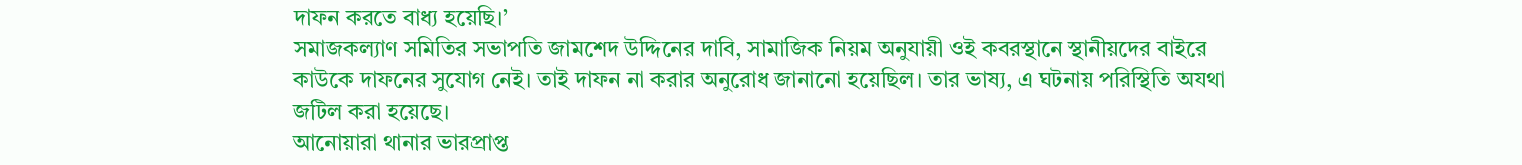দাফন করতে বাধ্য হয়েছি।’
সমাজকল্যাণ সমিতির সভাপতি জামশেদ উদ্দিনের দাবি, সামাজিক নিয়ম অনুযায়ী ওই কবরস্থানে স্থানীয়দের বাইরে কাউকে দাফনের সুযোগ নেই। তাই দাফন না করার অনুরোধ জানানো হয়েছিল। তার ভাষ্য, এ ঘটনায় পরিস্থিতি অযথা জটিল করা হয়েছে।
আনোয়ারা থানার ভারপ্রাপ্ত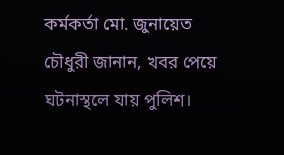কর্মকর্তা মো. জুনায়েত চৌধুরী জানান, খবর পেয়ে ঘটনাস্থলে যায় পুলিশ।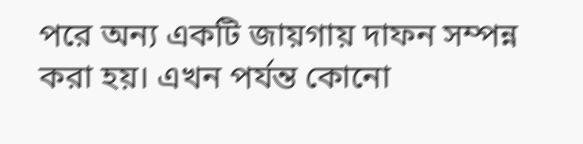পরে অন্য একটি জায়গায় দাফন সম্পন্ন করা হয়। এখন পর্যন্ত কোনো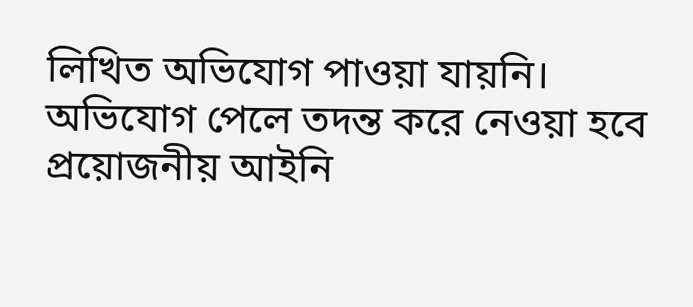লিখিত অভিযোগ পাওয়া যায়নি। অভিযোগ পেলে তদন্ত করে নেওয়া হবে প্রয়োজনীয় আইনি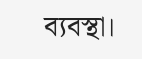ব্যবস্থা।